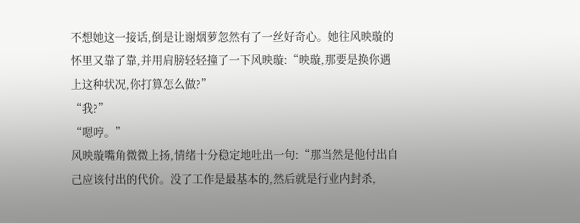不想她这一接话,倒是让谢烟萝忽然有了一丝好奇心。她往风映璇的怀里又靠了靠,并用肩膀轻轻撞了一下风映璇:“映璇,那要是换你遇上这种状况,你打算怎么做?”
“我?”
“嗯哼。”
风映璇嘴角微微上扬,情绪十分稳定地吐出一句:“那当然是他付出自己应该付出的代价。没了工作是最基本的,然后就是行业内封杀,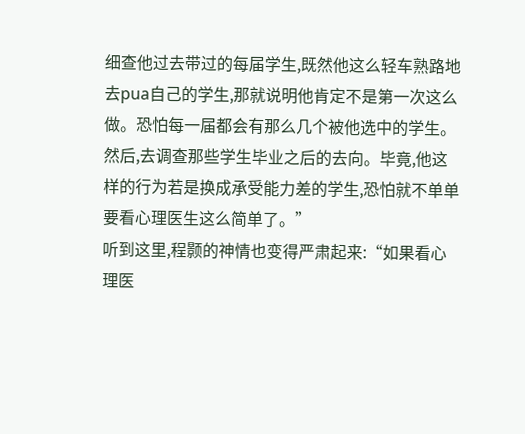细查他过去带过的每届学生,既然他这么轻车熟路地去pua自己的学生,那就说明他肯定不是第一次这么做。恐怕每一届都会有那么几个被他选中的学生。然后,去调查那些学生毕业之后的去向。毕竟,他这样的行为若是换成承受能力差的学生,恐怕就不单单要看心理医生这么简单了。”
听到这里,程颢的神情也变得严肃起来:“如果看心理医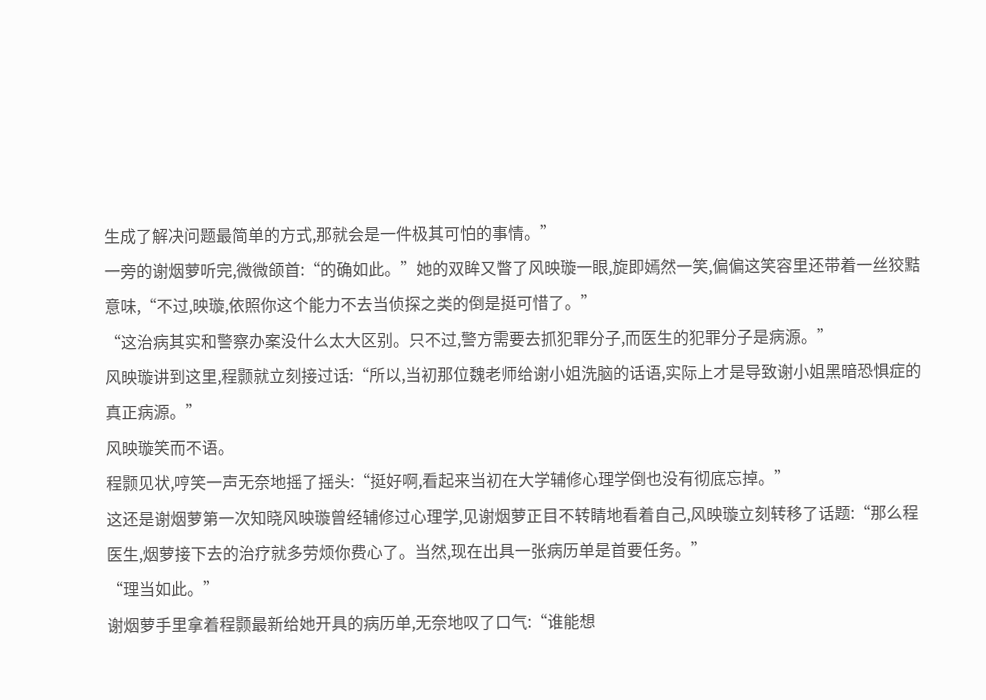生成了解决问题最简单的方式,那就会是一件极其可怕的事情。”
一旁的谢烟萝听完,微微颌首:“的确如此。”她的双眸又瞥了风映璇一眼,旋即嫣然一笑,偏偏这笑容里还带着一丝狡黠意味,“不过,映璇,依照你这个能力不去当侦探之类的倒是挺可惜了。”
“这治病其实和警察办案没什么太大区别。只不过,警方需要去抓犯罪分子,而医生的犯罪分子是病源。”
风映璇讲到这里,程颢就立刻接过话:“所以,当初那位魏老师给谢小姐洗脑的话语,实际上才是导致谢小姐黑暗恐惧症的真正病源。”
风映璇笑而不语。
程颢见状,哼笑一声无奈地摇了摇头:“挺好啊,看起来当初在大学辅修心理学倒也没有彻底忘掉。”
这还是谢烟萝第一次知晓风映璇曾经辅修过心理学,见谢烟萝正目不转睛地看着自己,风映璇立刻转移了话题:“那么程医生,烟萝接下去的治疗就多劳烦你费心了。当然,现在出具一张病历单是首要任务。”
“理当如此。”
谢烟萝手里拿着程颢最新给她开具的病历单,无奈地叹了口气:“谁能想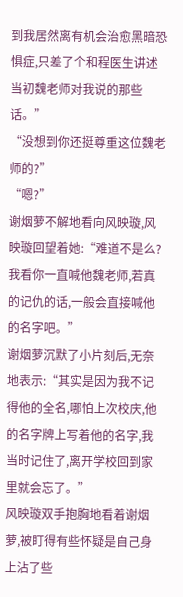到我居然离有机会治愈黑暗恐惧症,只差了个和程医生讲述当初魏老师对我说的那些话。”
“没想到你还挺尊重这位魏老师的?”
“嗯?”
谢烟萝不解地看向风映璇,风映璇回望着她:“难道不是么?我看你一直喊他魏老师,若真的记仇的话,一般会直接喊他的名字吧。”
谢烟萝沉默了小片刻后,无奈地表示:“其实是因为我不记得他的全名,哪怕上次校庆,他的名字牌上写着他的名字,我当时记住了,离开学校回到家里就会忘了。”
风映璇双手抱胸地看着谢烟萝,被盯得有些怀疑是自己身上沾了些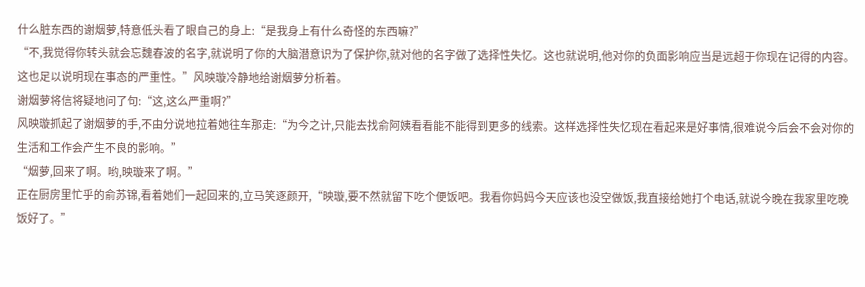什么脏东西的谢烟萝,特意低头看了眼自己的身上:“是我身上有什么奇怪的东西嘛?”
“不,我觉得你转头就会忘魏春波的名字,就说明了你的大脑潜意识为了保护你,就对他的名字做了选择性失忆。这也就说明,他对你的负面影响应当是远超于你现在记得的内容。这也足以说明现在事态的严重性。”风映璇冷静地给谢烟萝分析着。
谢烟萝将信将疑地问了句:“这,这么严重啊?”
风映璇抓起了谢烟萝的手,不由分说地拉着她往车那走:“为今之计,只能去找俞阿姨看看能不能得到更多的线索。这样选择性失忆现在看起来是好事情,很难说今后会不会对你的生活和工作会产生不良的影响。”
“烟萝,回来了啊。哟,映璇来了啊。”
正在厨房里忙乎的俞苏锦,看着她们一起回来的,立马笑逐颜开,“映璇,要不然就留下吃个便饭吧。我看你妈妈今天应该也没空做饭,我直接给她打个电话,就说今晚在我家里吃晚饭好了。”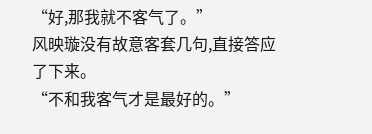“好,那我就不客气了。”
风映璇没有故意客套几句,直接答应了下来。
“不和我客气才是最好的。”